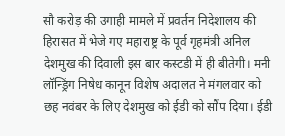सौ करोड़ की उगाही मामले में प्रवर्तन निदेशालय की हिरासत में भेजे गए महाराष्ट्र के पूर्व गृहमंत्री अनिल देशमुख की दिवाली इस बार कस्टडी में ही बीतेगी। मनी लॉन्ड्रिंग निषेध कानून विशेष अदालत ने मंगलवार को छह नवंबर के लिए देशमुख को ईडी को सौंप दिया। ईडी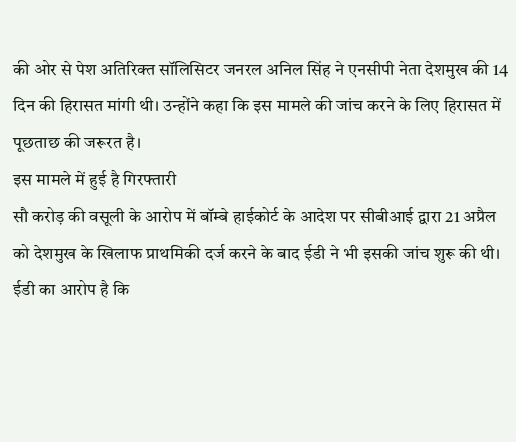की ओर से पेश अतिरिक्त सॉलिसिटर जनरल अनिल सिंह ने एनसीपी नेता देशमुख की 14 दिन की हिरासत मांगी थी। उन्होंने कहा कि इस मामले की जांच करने के लिए हिरासत में पूछताछ की जरूरत है।
इस मामले में हुई है गिरफ्तारी
सौ करोड़ की वसूली के आरोप में बॉम्बे हाईकोर्ट के आदेश पर सीबीआई द्वारा 21 अप्रैल को देशमुख के खिलाफ प्राथमिकी दर्ज करने के बाद ईडी ने भी इसकी जांच शुरू की थी। ईडी का आरोप है कि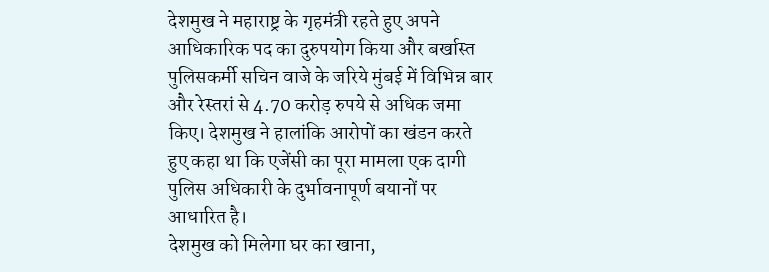देशमुख ने महाराष्ट्र के गृहमंत्री रहते हुए अपने आधिकारिक पद का दुरुपयोग किया और बर्खास्त पुलिसकर्मी सचिन वाजे के जरिये मुंबई में विभिन्न बार और रेस्तरां से 4.70 करोड़ रुपये से अधिक जमा किए। देशमुख ने हालांकि आरोपों का खंडन करते हुए कहा था कि एजेंसी का पूरा मामला एक दागी पुलिस अधिकारी के दुर्भावनापूर्ण बयानों पर आधारित है।
देशमुख को मिलेगा घर का खाना,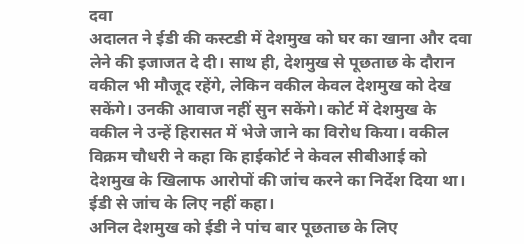दवा
अदालत ने ईडी की कस्टडी में देशमुख को घर का खाना और दवा लेने की इजाजत दे दी। साथ ही, देशमुख से पूछताछ के दौरान वकील भी मौजूद रहेंगे, लेकिन वकील केवल देशमुख को देख सकेंगे। उनकी आवाज नहीं सुन सकेंगे। कोर्ट में देशमुख के वकील ने उन्हें हिरासत में भेजे जाने का विरोध किया। वकील विक्रम चौधरी ने कहा कि हाईकोर्ट ने केवल सीबीआई को देशमुख के खिलाफ आरोपों की जांच करने का निर्देश दिया था। ईडी से जांच के लिए नहीं कहा।
अनिल देशमुख को ईडी ने पांच बार पूछताछ के लिए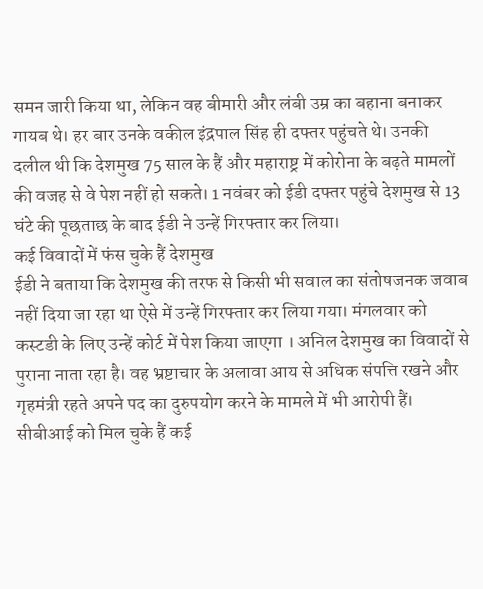समन जारी किया था, लेकिन वह बीमारी और लंबी उम्र का बहाना बनाकर गायब थे। हर बार उनके वकील इंद्रपाल सिंह ही दफ्तर पहुंचते थे। उनकी दलील थी कि देशमुख 75 साल के हैं और महाराष्ट्र में कोरोना के बढ़ते मामलों की वजह से वे पेश नहीं हो सकते। 1 नवंबर को ईडी दफ्तर पहुंचे देशमुख से 13 घंटे की पूछताछ के बाद ईडी ने उन्हें गिरफ्तार कर लिया।
कई विवादों में फंस चुके हैं देशमुख
ईडी ने बताया कि देशमुख की तरफ से किसी भी सवाल का संतोषजनक जवाब नहीं दिया जा रहा था ऐसे में उन्हें गिरफ्तार कर लिया गया। मंगलवार को कस्टडी के लिए उन्हें कोर्ट में पेश किया जाएगा । अनिल देशमुख का विवादों से पुराना नाता रहा है। वह भ्रष्टाचार के अलावा आय से अधिक संपत्ति रखने और गृहमंत्री रहते अपने पद का दुरुपयोग करने के मामले में भी आरोपी हैं।
सीबीआई को मिल चुके हैं कई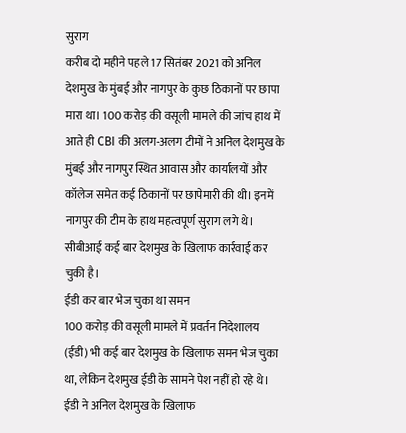सुराग
करीब दो महीने पहले 17 सितंबर 2021 को अनिल देशमुख के मुंबई और नागपुर के कुछ ठिकानों पर छापा मारा था। 100 करोड़ की वसूली मामले की जांच हाथ में आते ही CBI की अलग-अलग टीमों ने अनिल देशमुख के मुंबई और नागपुर स्थित आवास और कार्यालयों और कॉलेज समेत कई ठिकानों पर छापेमारी की थी। इनमें नागपुर की टीम के हाथ महत्वपूर्ण सुराग लगे थे। सीबीआई कई बार देशमुख के खिलाफ कार्रवाई कर चुकी है।
ईडी कर बार भेज चुका था समन
100 करोड़ की वसूली मामले में प्रवर्तन निदेशालय (ईडी) भी कई बार देशमुख के खिलाफ समन भेज चुका था, लेकिन देशमुख ईडी के सामने पेश नहीं हो रहे थे। ईडी ने अनिल देशमुख के खिलाफ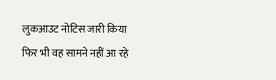लुकआउट नोटिस जारी किया फिर भी वह सामने नहीं आ रहे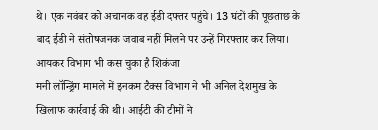थे। एक नवंबर को अचानक वह ईडी दफ्तर पहुंचे। 13 घंटों की पूछताछ के बाद ईडी ने संतोषजनक जवाब नहीं मिलने पर उन्हें गिरफ्तार कर लिया।
आयकर विभाग भी कस चुका है शिकंजा
मनी लॉन्ड्रिंग मामले में इनकम टैक्स विभाग ने भी अनिल देशमुख के खिलाफ कार्रवाई की थी। आईटी की टीमों ने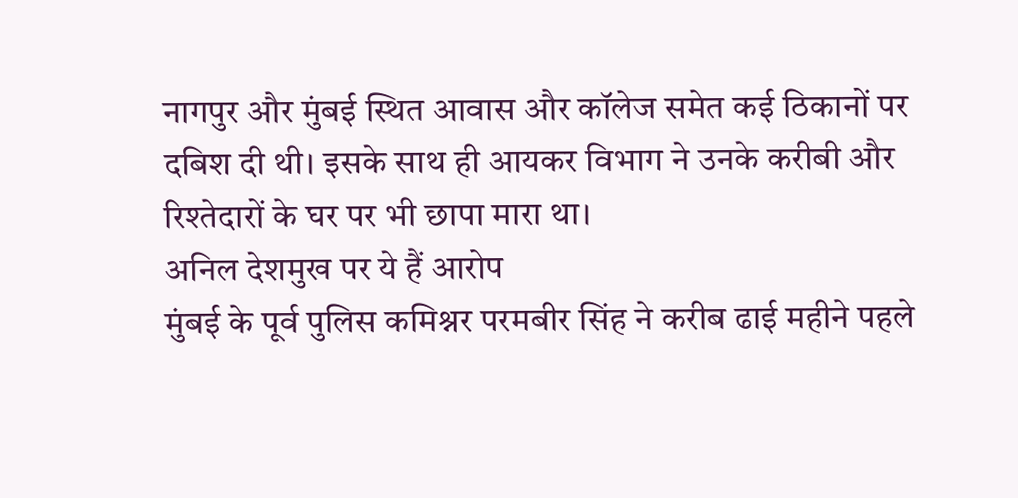नागपुर और मुंबई स्थित आवास और कॉलेज समेत कई ठिकानों पर दबिश दी थी। इसके साथ ही आयकर विभाग ने उनके करीबी और रिश्तेदारों के घर पर भी छापा मारा था।
अनिल देशमुख पर ये हैं आरोप
मुंबई के पूर्व पुलिस कमिश्नर परमबीर सिंह ने करीब ढाई महीने पहले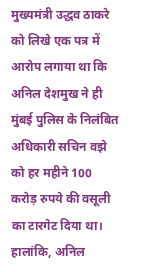मुख्यमंत्री उद्धव ठाकरे को लिखे एक पत्र में आरोप लगाया था कि अनिल देशमुख ने ही मुंबई पुलिस के निलंबित अधिकारी सचिन वझे को हर महीने 100 करोड़ रुपये की वसूली का टारगेट दिया था। हालांकि, अनिल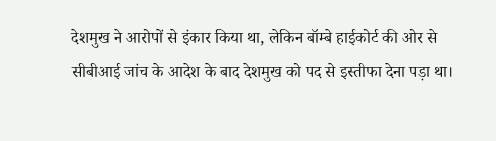देशमुख ने आरोपों से इंकार किया था, लेकिन बॉम्बे हाईकोर्ट की ओर से सीबीआई जांच के आदेश के बाद देशमुख को पद से इस्तीफा देना पड़ा था।